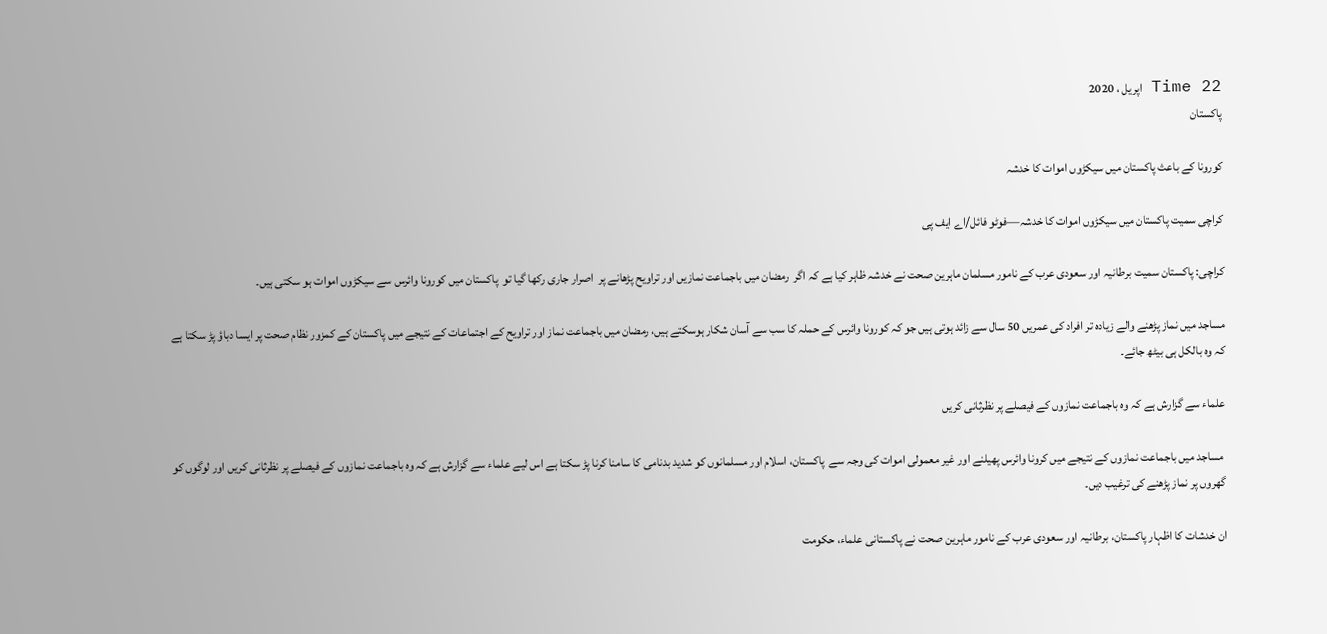Time 22 اپریل ، 2020
پاکستان

کورونا کے باعث پاکستان میں سیکڑوں اموات کا خدشہ

کراچی سمیت پاکستان میں سیکڑوں اموات کا خدشہ—فوٹو فائل/اے ایف پی

کراچی: پاکستان سمیت برطانیہ اور سعودی عرب کے نامور مسلمان ماہرین صحت نے خدشہ ظاہر کیا ہے کہ اگر  رمضان میں باجماعت نمازیں اور تراویح پڑھانے پر  اصرار جاری رکھا گیا تو  پاکستان میں کورونا وائرس سے سیکڑوں اموات ہو سکتی ہیں۔

مساجد میں نماز پڑھنے والے زیادہ تر افراد کی عمریں 50 سال سے زائد ہوتی ہیں جو کہ کورونا وائرس کے حملہ کا سب سے آسان شکار ہوسکتے ہیں، رمضان میں باجماعت نماز اور تراویح کے اجتماعات کے نتیجے میں پاکستان کے کمزور نظام صحت پر ایسا دباؤ پڑ سکتا ہے کہ وہ بالکل ہی بیٹھ جائے۔

علماء سے گزارش ہے کہ وہ باجماعت نمازوں کے فیصلے پر نظرثانی کریں

 مساجد میں باجماعت نمازوں کے نتیجے میں کرونا وائرس پھیلنے اور غیر معمولی اموات کی وجہ سے  پاکستان، اسلام اور مسلمانوں کو شدید بدنامی کا سامنا کرنا پڑ سکتا ہے اس لیے علماء سے گزارش ہے کہ وہ باجماعت نمازوں کے فیصلے پر نظرثانی کریں اور لوگوں کو گھروں پر نماز پڑھنے کی ترغیب دیں۔

ان خدشات کا اظہار پاکستان، برطانیہ اور سعودی عرب کے نامور ماہرین صحت نے پاکستانی علماء، حکومت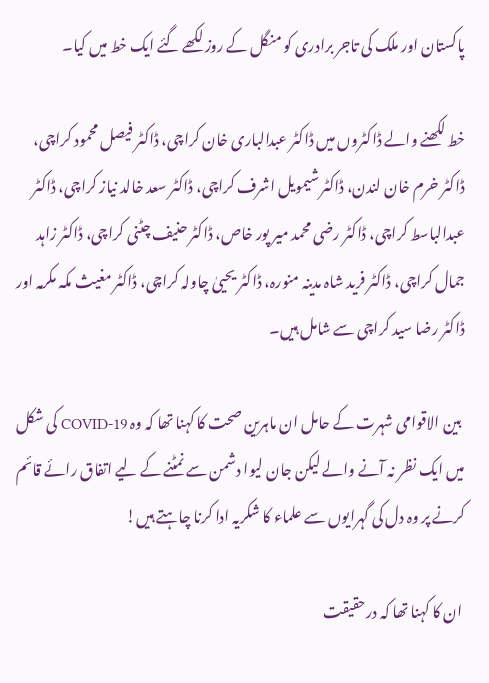پاکستان اور ملک کی تاجر برادری کو منگل کے روز لکھے گئے ایک خط میں کیا۔

خط لکھنے والے ڈاکٹروں میں ڈاکٹر عبدالباری خان کراچی، ڈاکٹر فیصل محمود کراچی، ڈاکٹر خرم خان لندن، ڈاکٹر شیمویل اشرف کراچی، ڈاکٹر سعد خالد نیاز کراچی، ڈاکٹر عبدالباسط کراچی، ڈاکٹر رضی محمد میر پور خاص، ڈاکٹر حنیف چٹنی کراچی، ڈاکٹر زاہد جمال کراچی، ڈاکٹر فرید شاہ مدینہ منورہ، ڈاکٹر یحییٰ چاولہ کراچی، ڈاکٹر مغیث مکہ مکرمہ اور ڈاکٹر رضا سید کراچی سے شامل ہیں۔

 بین الاقوامی شہرت کے حامل ان ماہرین صحت کا کہنا تھا کہ وہ COVID-19 کی شکل میں ایک نظر نہ آنے والے لیکن جان لیوا دشمن سے نمٹنے کے لیے اتفاق رائے قائم کرنے پر وہ دل کی گہرایوں سے علماء کا شکریہ ادا کرنا چاہتے ہیں!

 ان کا کہنا تھا کہ درحقیقت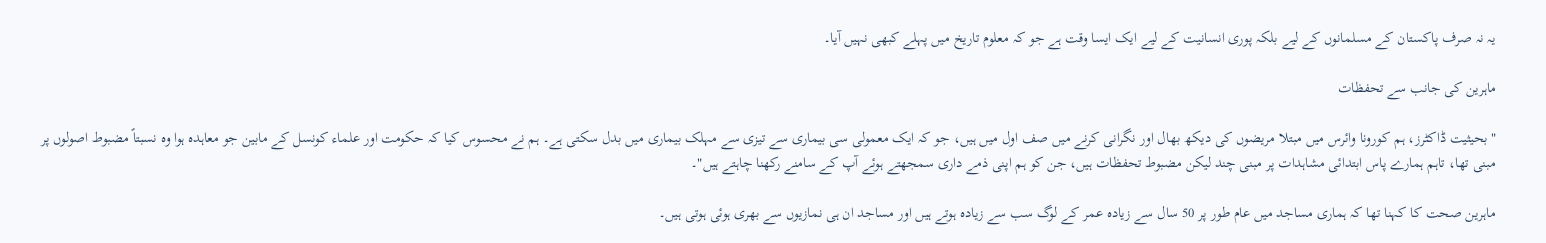یہ نہ صرف پاکستان کے مسلمانوں کے لیے بلکہ پوری انسانیت کے لیے ایک ایسا وقت ہے جو کہ معلوم تاریخ میں پہلے کبھی نہیں آیا۔

ماہرین کی جانب سے تحفظات

"بحیثیت ڈاکٹرز، ہم کورونا وائرس میں مبتلا مریضوں کی دیکھ بھال اور نگرانی کرنے میں صف اول میں ہیں، جو کہ ایک معمولی سی بیماری سے تیزی سے مہلک بیماری میں بدل سکتی ہے۔ ہم نے محسوس کیا کہ حکومت اور علماء کونسل کے مابین جو معاہدہ ہوا وہ نسبتاً مضبوط اصولوں پر مبنی تھا، تاہم ہمارے پاس ابتدائی مشاہدات پر مبنی چند لیکن مضبوط تحفظات ہیں، جن کو ہم اپنی ذمے داری سمجھتے ہوئے آپ کے سامنے رکھنا چاہتے ہیں"۔

ماہرین صحت کا کہنا تھا کہ ہماری مساجد میں عام طور پر 50 سال سے زیادہ عمر کے لوگ سب سے زیادہ ہوتے ہیں اور مساجد ان ہی نمازیوں سے بھری ہوئی ہوتی ہیں۔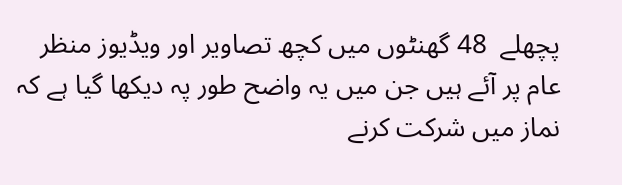پچھلے  48 گھنٹوں میں کچھ تصاویر اور ویڈیوز منظر عام پر آئے ہیں جن میں یہ واضح طور پہ دیکھا گیا ہے کہ نماز میں شرکت کرنے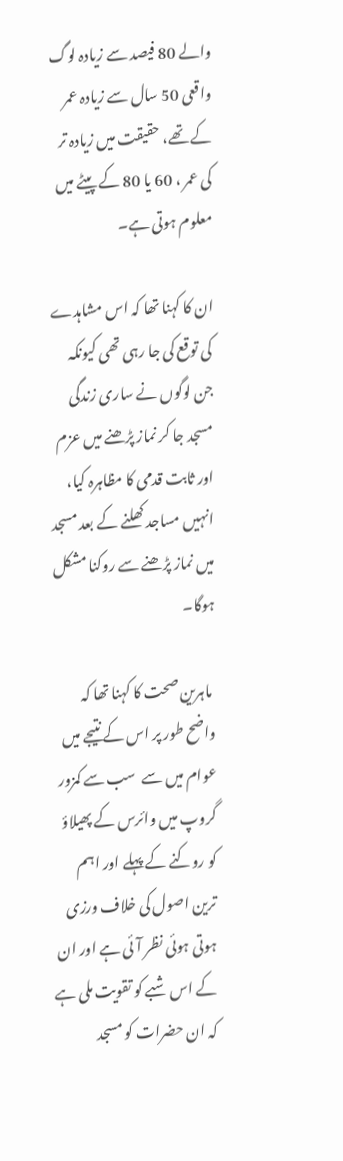والے 80 فیصد سے زیادہ لوگ واقعی 50 سال سے زیادہ عمر کے تھے، حقیقت میں زیادہ تر کی عمر ، 60 یا 80 کے پیٹے میں معلوم ہوتی ہے۔

ان کا کہنا تھا کہ اس مشاہدے کی توقع کی جا رہی تھی کیونکہ جن لوگوں نے ساری زندگی مسجد جا کر نماز پڑھنے میں عزم اور ثابت قدمی کا مظاہرہ کیا، انہیں مساجد کھلنے کے بعد مسجد میں نماز پڑھنے سے روکنا مشکل ہوگا۔

 ماہرین صحت کا کہنا تھا کہ واضح طور پر اس کے نتیجے میں عوام میں سے  سب سے کمزور گروپ میں وائرس کے پھیلاؤ کو روکنے کے پہلے اور اہم ترین اصول کی خلاف ورزی ہوتی ہوئی نظر آئی ہے اور ان کے اس شبے کو تقویت ملی ہے کہ ان حضرات کو مسجد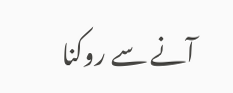آنے سے روکنا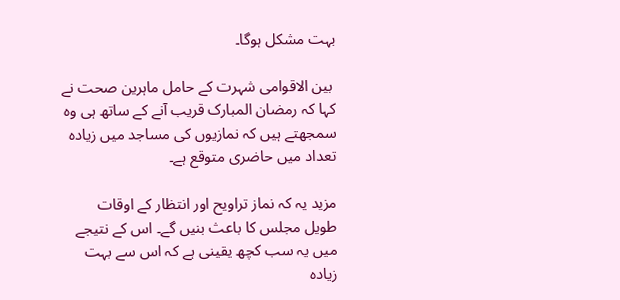بہت مشکل ہوگا۔

 بین الاقوامی شہرت کے حامل ماہرین صحت نے کہا کہ رمضان المبارک قریب آنے کے ساتھ ہی وہ سمجھتے ہیں کہ نمازیوں کی مساجد میں زیادہ تعداد میں حاضری متوقع ہے۔

مزید یہ کہ نماز تراویح اور انتظار کے اوقات طویل مجلس کا باعث بنیں گے۔ اس کے نتیجے میں یہ سب کچھ یقینی ہے کہ اس سے بہت زیادہ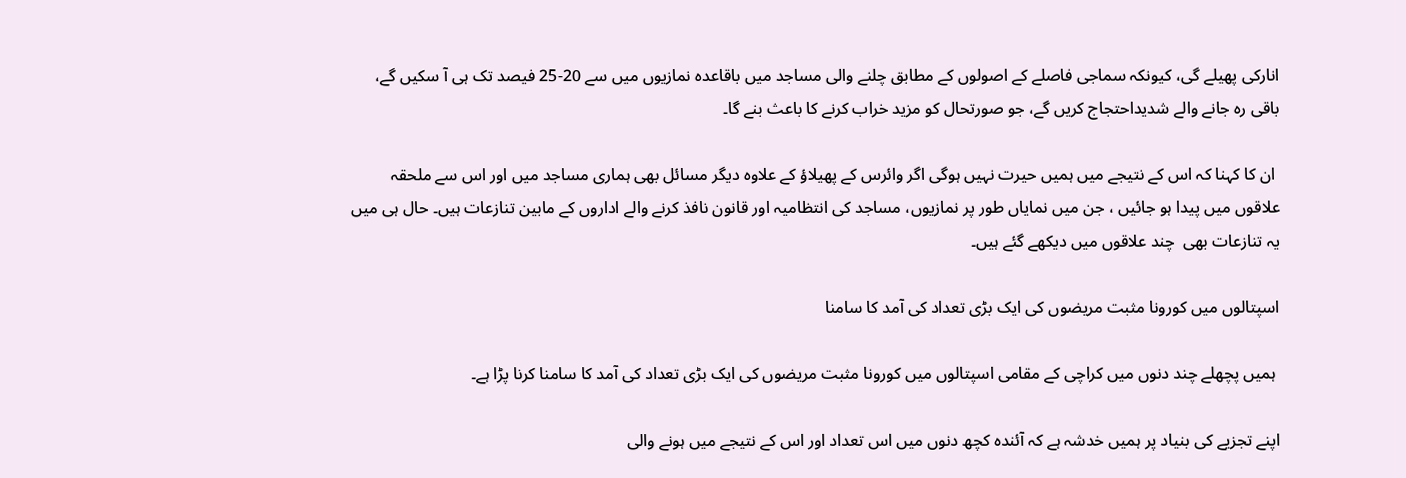انارکی پھیلے گی، کیونکہ سماجی فاصلے کے اصولوں کے مطابق چلنے والی مساجد میں باقاعدہ نمازیوں میں سے 20-25 فیصد تک ہی آ سکیں گے، باقی رہ جانے والے شدیداحتجاج کریں گے، جو صورتحال کو مزید خراب کرنے کا باعث بنے گا۔

 ان کا کہنا کہ اس کے نتیجے میں ہمیں حیرت نہیں ہوگی اگر وائرس کے پھیلاؤ کے علاوہ دیگر مسائل بھی ہماری مساجد میں اور اس سے ملحقہ علاقوں میں پیدا ہو جائیں ، جن میں نمایاں طور پر نمازیوں، مساجد کی انتظامیہ اور قانون نافذ کرنے والے اداروں کے مابین تنازعات ہیں۔ حال ہی میں یہ تنازعات بھی  چند علاقوں میں دیکھے گئے ہیں۔

اسپتالوں میں کورونا مثبت مریضوں کی ایک بڑی تعداد کی آمد کا سامنا

 ہمیں پچھلے چند دنوں میں کراچی کے مقامی اسپتالوں میں کورونا مثبت مریضوں کی ایک بڑی تعداد کی آمد کا سامنا کرنا پڑا ہے۔

اپنے تجزیے کی بنیاد پر ہمیں خدشہ ہے کہ آئندہ کچھ دنوں میں اس تعداد اور اس کے نتیجے میں ہونے والی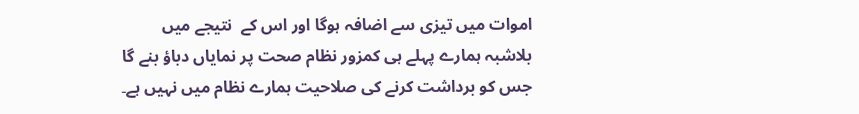اموات میں تیزی سے اضافہ ہوگا اور اس کے  نتیجے میں بلاشبہ ہمارے پہلے ہی کمزور نظام صحت پر نمایاں دباؤ بنے گا جس کو برداشت کرنے کی صلاحیت ہمارے نظام میں نہیں ہے۔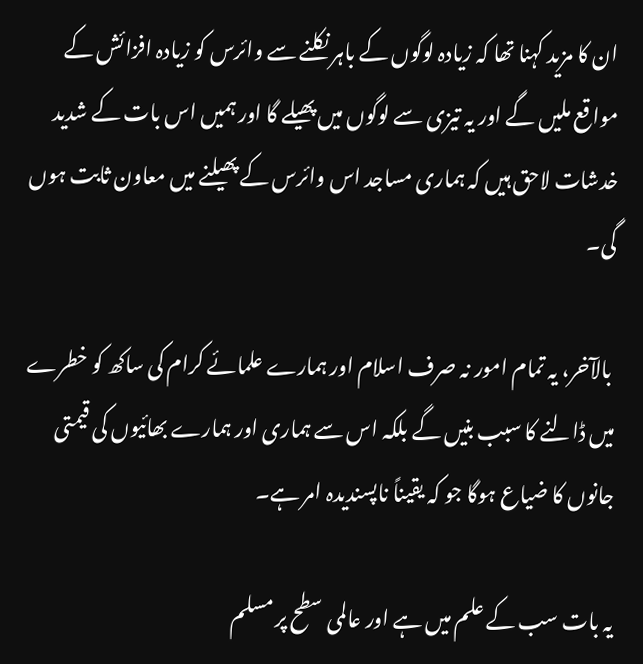ان کا مزید کہنا تھا کہ زیادہ لوگوں کے باہر نکلنے سے وائرس کو زیادہ افزائش کے مواقع ملیں گے اور یہ تیزی سے لوگوں میں پھیلے گا اور ہمیں اس بات کے شدید خدشات لاحق ہیں کہ ہماری مساجد اس وائرس کے پھیلنے میں معاون ثابت ہوں گی۔

 بالآخر، یہ تمام امور نہ صرف اسلام اور ہمارے علمائے کرام کی ساکھ کو خطرے میں ڈالنے کا سبب بنیں گے بلکہ اس سے ہماری اور ہمارے بھائیوں کی قیمتی جانوں کا ضیاع ہوگا جو کہ یقیناً ناپسندیدہ امر ہے۔

یہ بات سب کے علم میں ہے اور عالمی سطح پر مسلم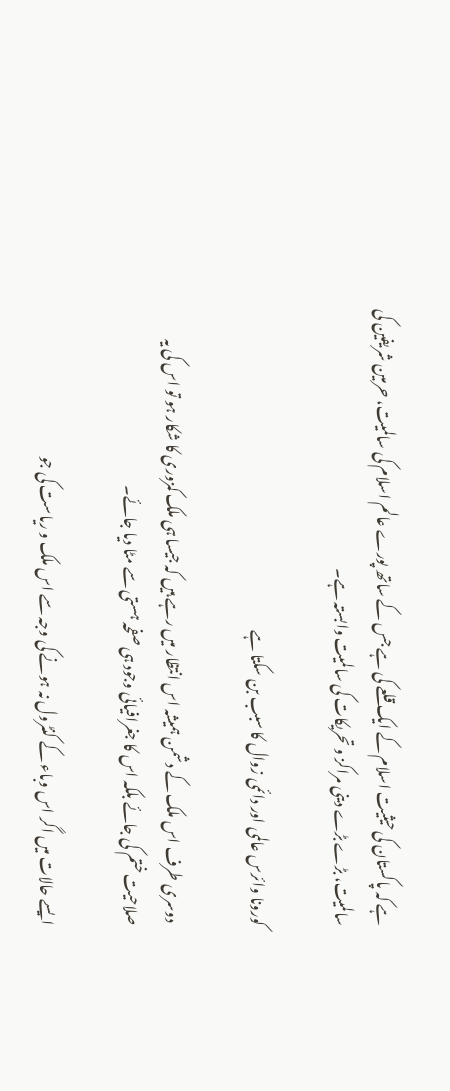ہے کہ پاکستان کی حیثیت اسلام کے ایک قلعے کی ہے جس کے ساتھ پورے عالم اسلام کی سالمیت، حرمین شریفین کی سالمیت، بڑے بڑے دینی مراکز و تحریکات کی سالمیت وابستہ ہے۔

کورونا وائرس عالمی اور دائمی زوال کا سبب بن سکتا ہے

 دوسری طرف اس ملک کے دشمن ہمیشہ اس انتظار میں رہے ہیں کہ جیسا ہی ملک کمزوری کا شکار ہو تو اس کی یہ صلاحیت ختم کی جائے بلکہ اس کا جغرافیائی وجود ہی صفحہ ہستی سے مٹا دیا جائے۔

ایسے حالات میں اگر اس وباء کے کنٹرول نہ ہونے کی وجہ سے اس ملک و ریاست کی جو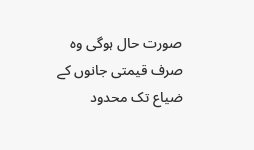صورت حال ہوگی وہ صرف قیمتی جانوں کے ضیاع تک محدود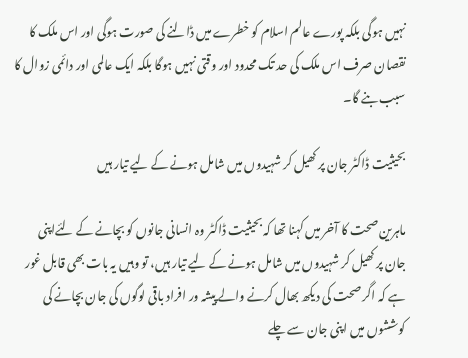نہیں ہوگی بلکہ پورے عالم اسلام کو خطرے میں ڈالنے کی صورت ہوگی اور اس ملک کا نقصان صرف اس ملک کی حد تک محدود اور وقتی نہیں ہوگا بلکہ ایک عالمی اور دائمی زوال کا سبب بنے گا۔

بحیثیت ڈاکٹر جان پر کھیل کر شہیدوں میں شامل ہونے کے لیے تیار ہیں

ماہرین صحت کا آخر میں کہنا تھا کہ بحیثیت ڈاکٹر وہ انسانی جانوں کو بچانے کے لئےاپنی جان پر کھیل کر شہیدوں میں شامل ہونے کے لیے تیار ہیں، تو وہیں یہ بات بھی قابل غور ہے کہ اگر صحت کی دیکھ بھال کرنے والے پیشہ ور افراد باقی لوگوں کی جان بچانے کی کوششوں میں اپنی جان سے چلے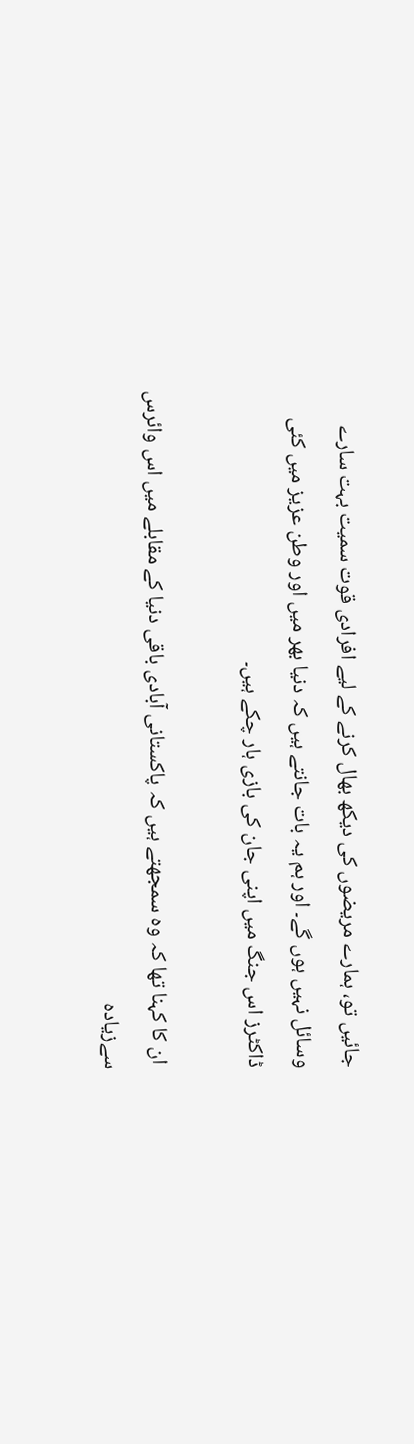جائیں تو، ہمارے مریضوں کی دیکھ بھال کرنے کے لیے افرادی قوت سمیت بہت سارے وسائل نہیں ہوں گے۔ اور ہم یہ بات جانتے ہیں کہ دنیا بھر میں اور وطن عزیز میں کئی ڈاکٹرز اس جنگ میں اپنی جان کی بازی ہار چکے ہیں۔

 ان کا کہنا تھا کہ وہ سمجھتے ہیں کہ پاکستانی آبادی باقی دنیا کے مقابلے میں اس وائرس سےزیادہ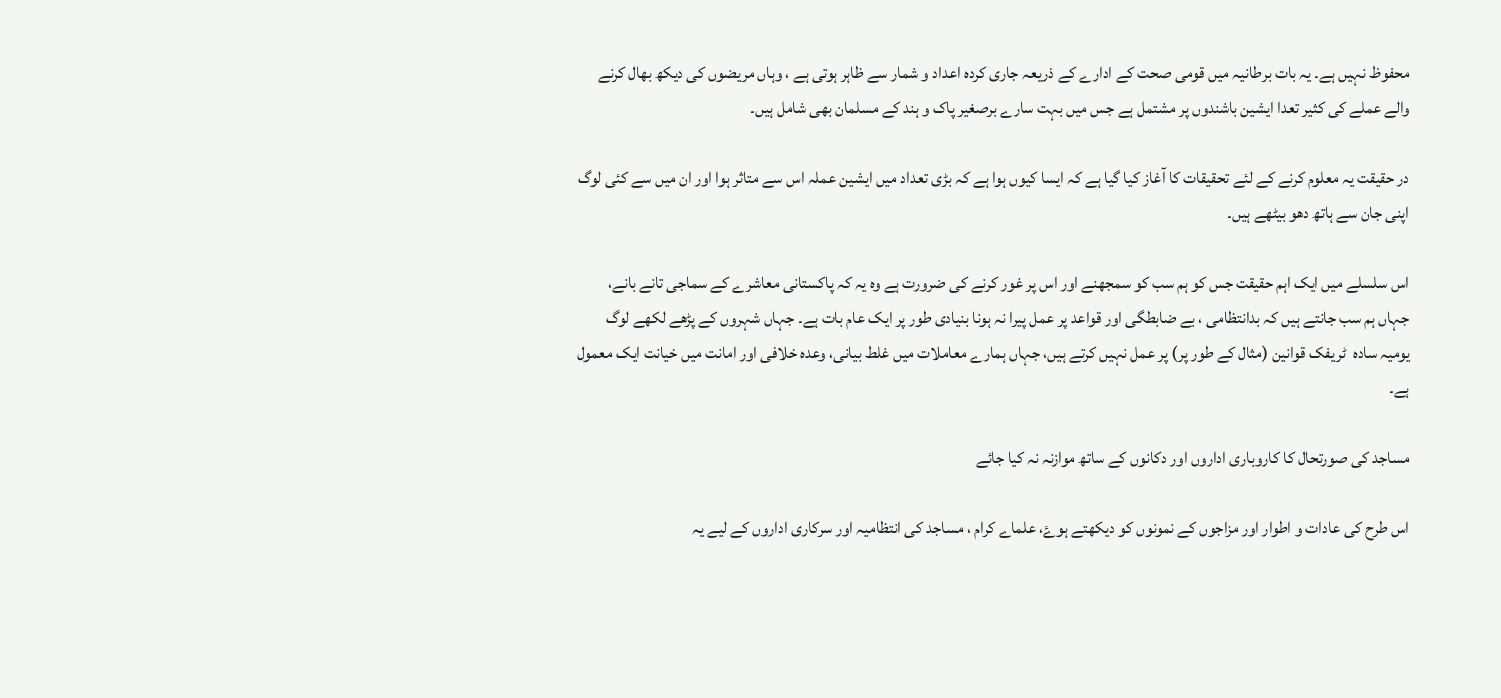محفوظ نہیں ہے۔ یہ بات برطانیہ میں قومی صحت کے ادارے کے ذریعہ جاری کردہ اعداد و شمار سے ظاہر ہوتی ہے ، وہاں مریضوں کی دیکھ بھال کرنے والے عملے کی کثیر تعدا ایشین باشندوں پر مشتمل ہے جس میں بہت سارے برصغیر پاک و ہند کے مسلمان بھی شامل ہیں۔

در حقیقت یہ معلوم کرنے کے لئے تحقیقات کا آغاز کیا گیا ہے کہ ایسا کیوں ہوا ہے کہ بڑی تعداد میں ایشین عملہ اس سے متاثر ہوا اور ان میں سے کئی لوگ اپنی جان سے ہاتھ دھو بیٹھے ہیں۔

اس سلسلے میں ایک اہم حقیقت جس کو ہم سب کو سمجھنے اور اس پر غور کرنے کی ضرورت ہے وہ یہ کہ پاکستانی معاشرے کے سماجی تانے بانے، جہاں ہم سب جانتے ہیں کہ بدانتظامی ، بے ضابطگی اور قواعد پر عمل پیرا نہ ہونا بنیادی طور پر ایک عام بات ہے۔ جہاں شہروں کے پڑھے لکھے لوگ یومیہ سادہ  ٹریفک قوانین (مثال کے طور پر) پر عمل نہیں کرتے ہیں، جہاں ہمارے معاملات میں غلط بیانی، وعدہ خلافی اور امانت میں خیانت ایک معمول ہے۔

مساجد کی صورتحال کا کاروباری اداروں اور دکانوں کے ساتھ موازنہ نہ کیا جائے

اس طرح کی عادات و اطوار اور مزاجوں کے نمونوں کو دیکھتے ہوۓ، علماے کرام ، مساجد کی انتظامیہ اور سرکاری اداروں کے لیے یہ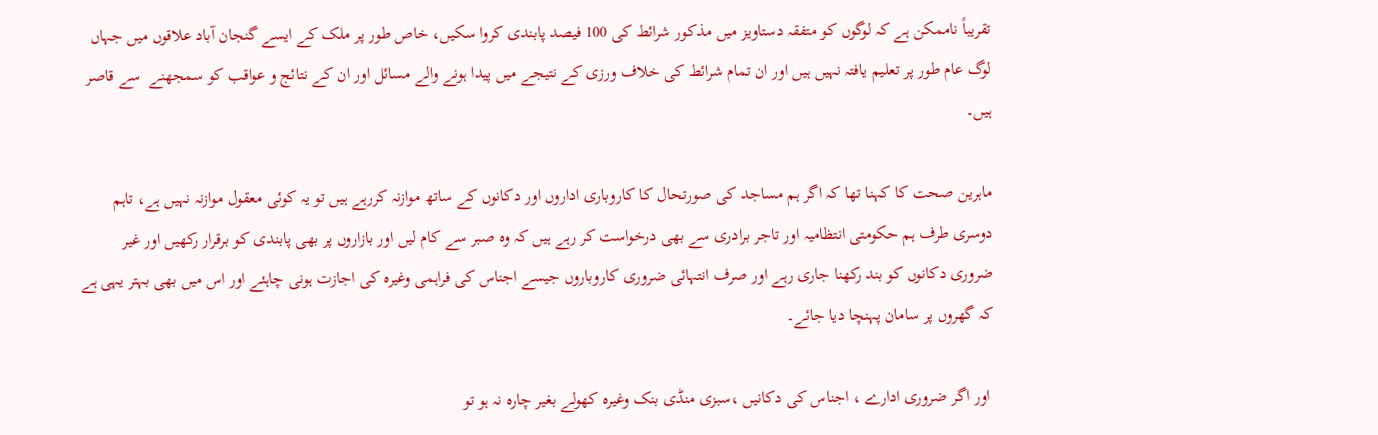تقریباً ناممکن ہے کہ لوگوں کو متفقہ دستاویز میں مذکور شرائط کی 100 فیصد پابندی کروا سکیں، خاص طور پر ملک کے ایسے گنجان آباد علاقوں میں جہاں لوگ عام طور پر تعلیم یافتہ نہیں ہیں اور ان تمام شرائط کی خلاف ورزی کے نتیجے میں پیدا ہونے والے مسائل اور ان کے نتائج و عواقب کو سمجھنے  سے قاصر ہیں۔

ماہرین صحت کا کہنا تھا کہ اگر ہم مساجد کی صورتحال کا کاروباری اداروں اور دکانوں کے ساتھ موازنہ کررہے ہیں تو یہ کوئی معقول موازنہ نہیں ہے، تاہم دوسری طرف ہم حکومتی انتظامیہ اور تاجر برادری سے بھی درخواست کر رہے ہیں کہ وہ صبر سے کام لیں اور بازاروں پر بھی پابندی کو برقرار رکھیں اور غیر ضروری دکانوں کو بند رکھنا جاری رہے اور صرف انتہائی ضروری کاروباروں جیسے اجناس کی فراہمی وغیرہ کی اجازت ہونی چاہئے اور اس میں بھی بہتر یہی ہے کہ گھروں پر سامان پہنچا دیا جائے۔

 اور اگر ضروری ادارے ، اجناس کی دکانیں ،سبزی منڈی بنک وغیرہ کھولے بغیر چارہ نہ ہو تو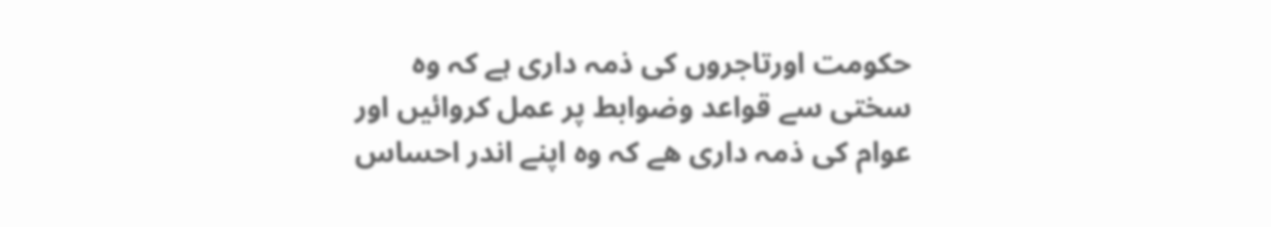حکومت اورتاجروں کی ذمہ داری ہے کہ وہ سختی سے قواعد وضوابط پر عمل کروائیں اور عوام کی ذمہ داری ھے کہ وہ اپنے اندر احساس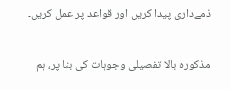ذمےداری پیدا کریں اور قواعد پر عمل کریں۔

مذکورہ بالا تفصیلی وجوہات کی بنا پر، ہم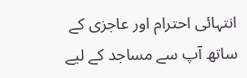انتہائی احترام اور عاجزی کے ساتھ آپ سے مساجد کے لیے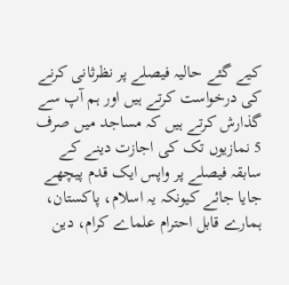کیے گئے حالیہ فیصلے پر نظرثانی کرنے کی درخواست کرتے ہیں اور ہم آپ سے گذارش کرتے ہیں کہ مساجد میں صرف 5 نمازیوں تک کی اجازت دینے کے سابقہ فیصلے پر واپس ایک قدم پیچھے جایا جائے کیونکہ یہ اسلام، پاکستان، ہمارے قابل احترام علماے کرام، دین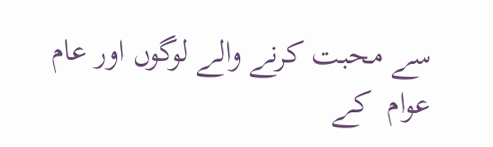سے محبت کرنے والے لوگوں اور عام عوام  کے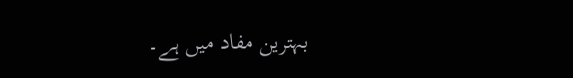بہترین مفاد میں ہے۔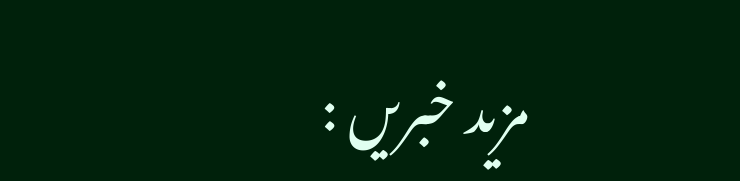مزید خبریں :